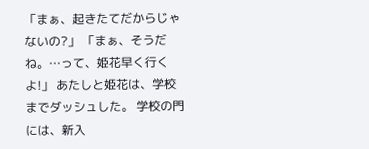「まぁ、起きたてだからじゃないの?」 「まぁ、そうだね。…って、姫花早く行くよ!」 あたしと姫花は、学校までダッシュした。 学校の門には、新入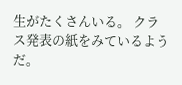生がたくさんいる。 クラス発表の紙をみているようだ。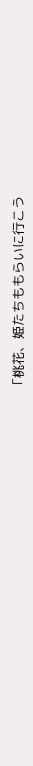「桃花、姫たちももらいに行こう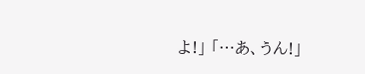よ!」 「…あ、うん!」